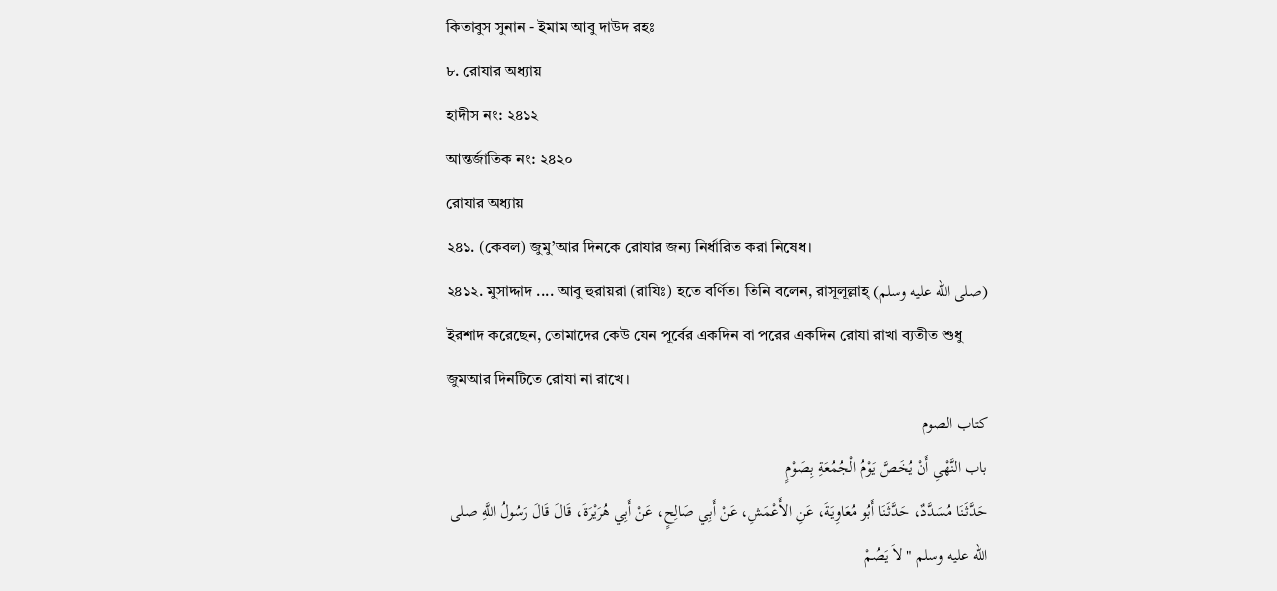কিতাবুস সুনান - ইমাম আবু দাউদ রহঃ
৮. রোযার অধ্যায়
হাদীস নং: ২৪১২
আন্তর্জাতিক নং: ২৪২০
রোযার অধ্যায়
২৪১. (কেবল) জুমু’আর দিনকে রোযার জন্য নির্ধারিত করা নিষেধ।
২৪১২. মুসাদ্দাদ .... আবু হুরায়রা (রাযিঃ) হতে বর্ণিত। তিনি বলেন, রাসূলূল্লাহ্ (صلى الله عليه وسلم) ইরশাদ করেছেন, তোমাদের কেউ যেন পূর্বের একদিন বা পরের একদিন রোযা রাখা ব্যতীত শুধু জুমআর দিনটিতে রোযা না রাখে।
كتاب الصوم
باب النَّهْىِ أَنْ يُخَصَّ يَوْمُ الْجُمُعَةِ بِصَوْمٍ
حَدَّثَنَا مُسَدَّدٌ، حَدَّثَنَا أَبُو مُعَاوِيَةَ، عَنِ الأَعْمَشِ، عَنْ أَبِي صَالِحٍ، عَنْ أَبِي هُرَيْرَةَ، قَالَ قَالَ رَسُولُ اللَّهِ صلى الله عليه وسلم " لاَ يَصُمْ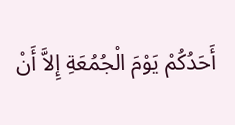أَحَدُكُمْ يَوْمَ الْجُمُعَةِ إِلاَّ أَنْ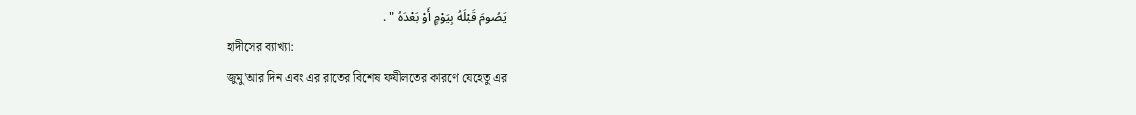يَصُومَ قَبْلَهُ بِيَوْمٍ أَوْ بَعْدَهُ " .
হাদীসের ব্যাখ্যা:
জুমু'আর দিন এবং এর রাতের বিশেষ ফযীলতের কারণে যেহেতু এর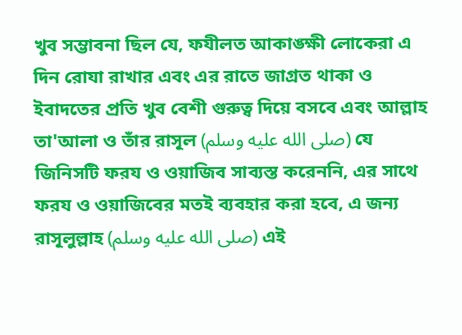খুব সম্ভাবনা ছিল যে, ফযীলত আকাঙ্ক্ষী লোকেরা এ দিন রোযা রাখার এবং এর রাতে জাগ্রত থাকা ও ইবাদতের প্রতি খুব বেশী গুরুত্ব দিয়ে বসবে এবং আল্লাহ তা'আলা ও তাঁর রাসূল (صلى الله عليه وسلم) যে জিনিসটি ফরয ও ওয়াজিব সাব্যস্ত করেননি, এর সাথে ফরয ও ওয়াজিবের মতই ব্যবহার করা হবে, এ জন্য রাসূলুল্লাহ (صلى الله عليه وسلم) এই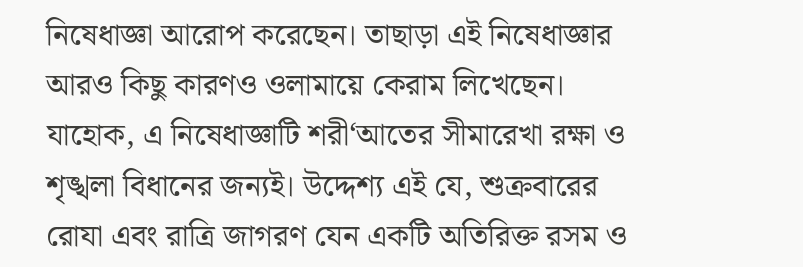নিষেধাজ্ঞা আরোপ করেছেন। তাছাড়া এই নিষেধাজ্ঞার আরও কিছু কারণও ওলামায়ে কেরাম লিখেছেন। যাহোক, এ নিষেধাজ্ঞাটি শরী‘আতের সীমারেখা রক্ষা ও শৃঙ্খলা বিধানের জন্যই। উদ্দেশ্য এই যে, শুক্রবারের রোযা এবং রাত্রি জাগরণ যেন একটি অতিরিক্ত রসম ও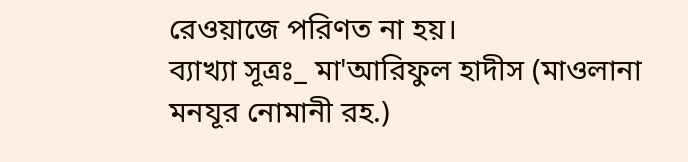রেওয়াজে পরিণত না হয়।
ব্যাখ্যা সূত্রঃ_ মা'আরিফুল হাদীস (মাওলানা মনযূর নোমানী রহ.)